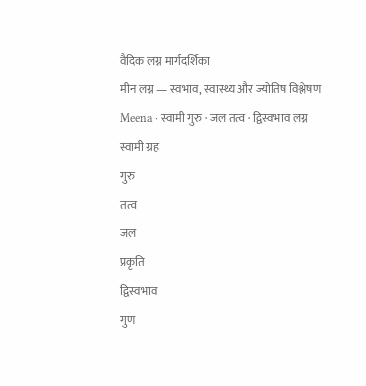वैदिक लग्न मार्गदर्शिका
मीन लग्न — स्वभाव, स्वास्थ्य और ज्योतिष विश्लेषण
Meena · स्वामी गुरु · जल तत्व · द्विस्वभाव लग्न
स्वामी ग्रह
गुरु
तत्व
जल
प्रकृति
द्विस्वभाव
गुण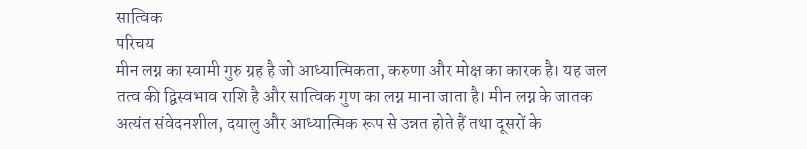सात्विक
परिचय
मीन लग्न का स्वामी गुरु ग्रह है जो आध्यात्मिकता, करुणा और मोक्ष का कारक है। यह जल तत्व की द्विस्वभाव राशि है और सात्विक गुण का लग्न माना जाता है। मीन लग्न के जातक अत्यंत संवेदनशील, दयालु और आध्यात्मिक रूप से उन्नत होते हैं तथा दूसरों के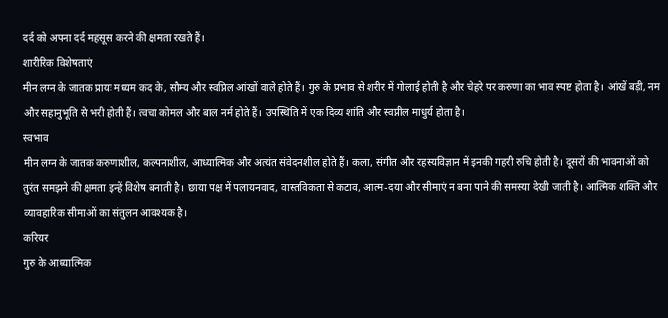दर्द को अपना दर्द महसूस करने की क्षमता रखते हैं।
शारीरिक विशेषताएं
मीन लग्न के जातक प्रायः मध्यम कद के, सौम्य और स्वप्निल आंखों वाले होते हैं। गुरु के प्रभाव से शरीर में गोलाई होती है और चेहरे पर करुणा का भाव स्पष्ट होता है। आंखें बड़ी, नम और सहानुभूति से भरी होती हैं। त्वचा कोमल और बाल नर्म होते हैं। उपस्थिति में एक दिव्य शांति और स्वप्नील माधुर्य होता है।
स्वभाव
मीन लग्न के जातक करुणाशील, कल्पनाशील, आध्यात्मिक और अत्यंत संवेदनशील होते हैं। कला, संगीत और रहस्यविज्ञान में इनकी गहरी रुचि होती है। दूसरों की भावनाओं को तुरंत समझने की क्षमता इन्हें विशेष बनाती है। छाया पक्ष में पलायनवाद, वास्तविकता से कटाव, आत्म-दया और सीमाएं न बना पाने की समस्या देखी जाती है। आत्मिक शक्ति और व्यावहारिक सीमाओं का संतुलन आवश्यक है।
करियर
गुरु के आध्यात्मिक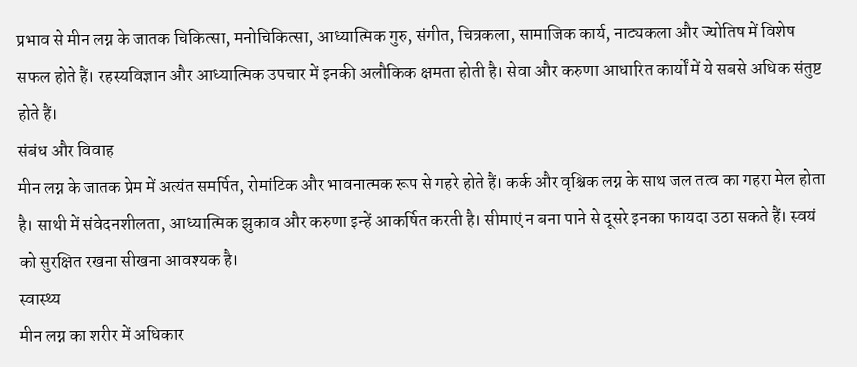प्रभाव से मीन लग्न के जातक चिकित्सा, मनोचिकित्सा, आध्यात्मिक गुरु, संगीत, चित्रकला, सामाजिक कार्य, नाट्यकला और ज्योतिष में विशेष सफल होते हैं। रहस्यविज्ञान और आध्यात्मिक उपचार में इनकी अलौकिक क्षमता होती है। सेवा और करुणा आधारित कार्यों में ये सबसे अधिक संतुष्ट होते हैं।
संबंध और विवाह
मीन लग्न के जातक प्रेम में अत्यंत समर्पित, रोमांटिक और भावनात्मक रूप से गहरे होते हैं। कर्क और वृश्चिक लग्न के साथ जल तत्व का गहरा मेल होता है। साथी में संवेदनशीलता, आध्यात्मिक झुकाव और करुणा इन्हें आकर्षित करती है। सीमाएं न बना पाने से दूसरे इनका फायदा उठा सकते हैं। स्वयं को सुरक्षित रखना सीखना आवश्यक है।
स्वास्थ्य
मीन लग्न का शरीर में अधिकार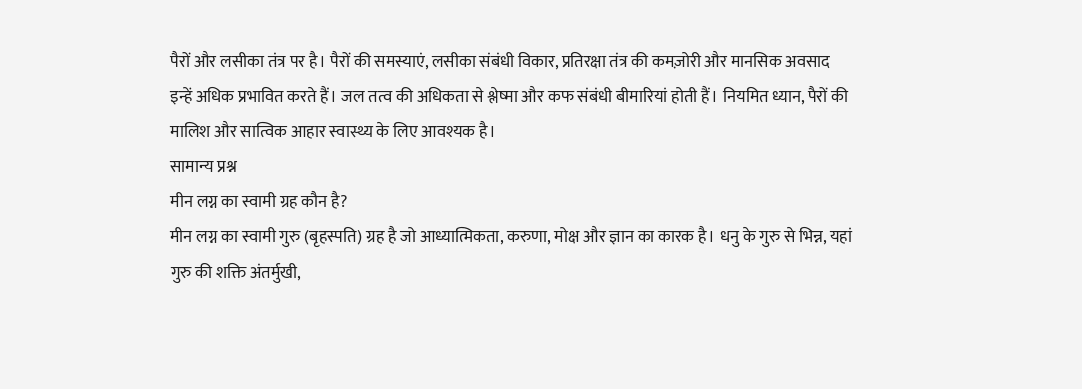पैरों और लसीका तंत्र पर है। पैरों की समस्याएं, लसीका संबंधी विकार, प्रतिरक्षा तंत्र की कमज़ोरी और मानसिक अवसाद इन्हें अधिक प्रभावित करते हैं। जल तत्व की अधिकता से श्लेष्मा और कफ संबंधी बीमारियां होती हैं। नियमित ध्यान, पैरों की मालिश और सात्विक आहार स्वास्थ्य के लिए आवश्यक है।
सामान्य प्रश्न
मीन लग्न का स्वामी ग्रह कौन है?
मीन लग्न का स्वामी गुरु (बृहस्पति) ग्रह है जो आध्यात्मिकता, करुणा, मोक्ष और ज्ञान का कारक है। धनु के गुरु से भिन्न, यहां गुरु की शक्ति अंतर्मुखी,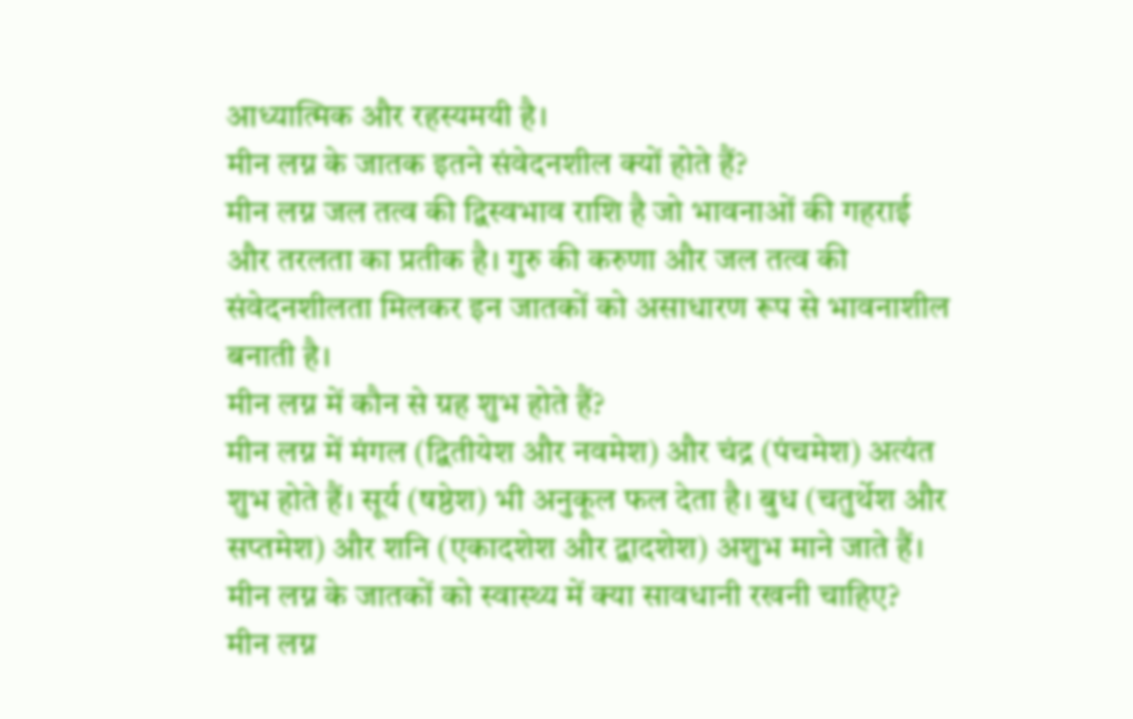आध्यात्मिक और रहस्यमयी है।
मीन लग्न के जातक इतने संवेदनशील क्यों होते हैं?
मीन लग्न जल तत्व की द्विस्वभाव राशि है जो भावनाओं की गहराई और तरलता का प्रतीक है। गुरु की करुणा और जल तत्व की संवेदनशीलता मिलकर इन जातकों को असाधारण रूप से भावनाशील बनाती है।
मीन लग्न में कौन से ग्रह शुभ होते हैं?
मीन लग्न में मंगल (द्वितीयेश और नवमेश) और चंद्र (पंचमेश) अत्यंत शुभ होते हैं। सूर्य (षष्ठेश) भी अनुकूल फल देता है। बुध (चतुर्थेश और सप्तमेश) और शनि (एकादशेश और द्वादशेश) अशुभ माने जाते हैं।
मीन लग्न के जातकों को स्वास्थ्य में क्या सावधानी रखनी चाहिए?
मीन लग्न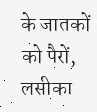के जातकों को पैरों, लसीका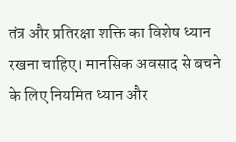तंत्र और प्रतिरक्षा शक्ति का विशेष ध्यान रखना चाहिए। मानसिक अवसाद से बचने के लिए नियमित ध्यान और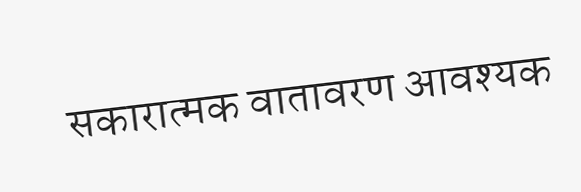सकारात्मक वातावरण आवश्यक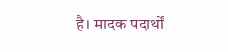है। मादक पदार्थों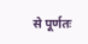से पूर्णतः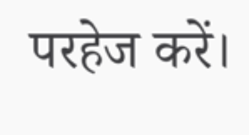परहेज करें।